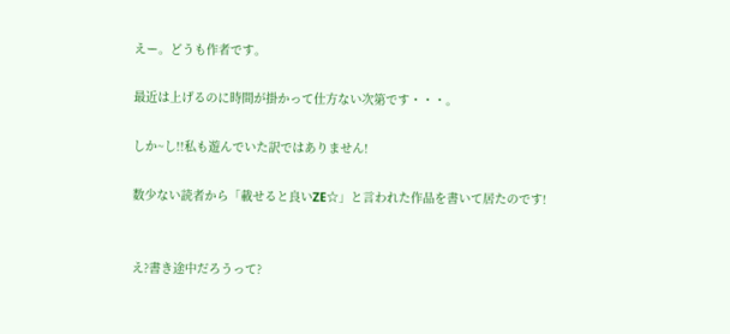えー。どうも作者です。

最近は上げるのに時間が掛かって仕方ない次第です・・・。

しか~し!!私も遊んでいた訳ではありません!

数少ない読者から「載せると良いZE☆」と言われた作品を書いて居たのです!


え?書き途中だろうって?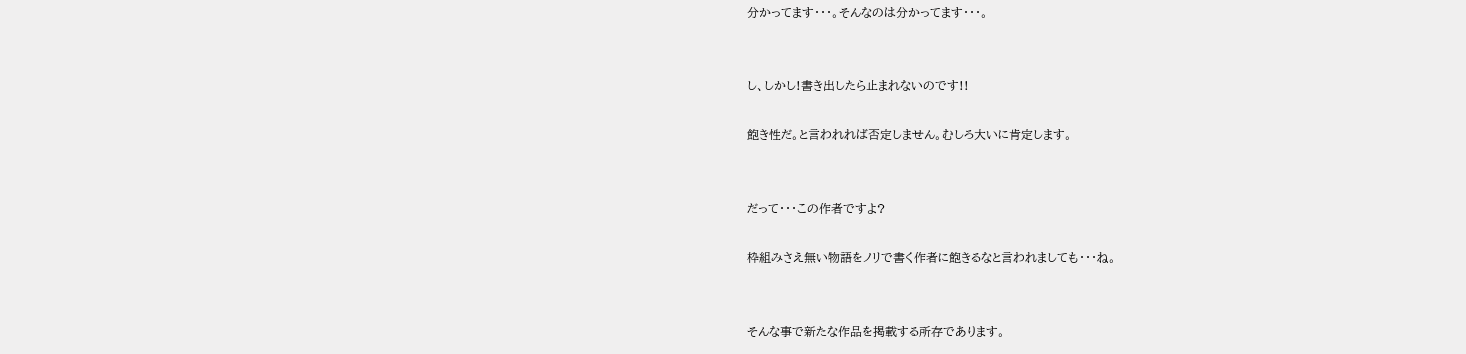分かってます・・・。そんなのは分かってます・・・。


し、しかし!書き出したら止まれないのです!!

飽き性だ。と言われれば否定しません。むしろ大いに肯定します。


だって・・・この作者ですよ?

枠組みさえ無い物語をノリで書く作者に飽きるなと言われましても・・・ね。


そんな事で新たな作品を掲載する所存であります。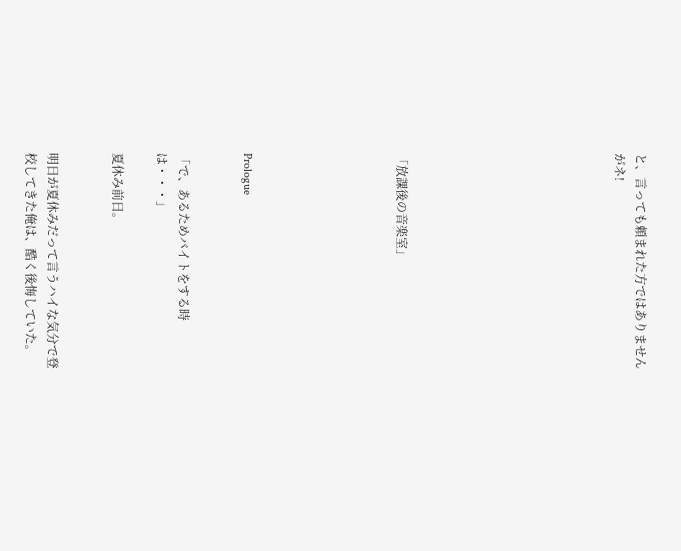と、言っても頼まれた方ではありませんがネ!









「放課後の音楽室」






Prologue


「で、あるためバイトをする時は・・・」

夏休み前日。


明日が夏休みだって言うハイな気分で登校してきた俺は、酷く後悔していた。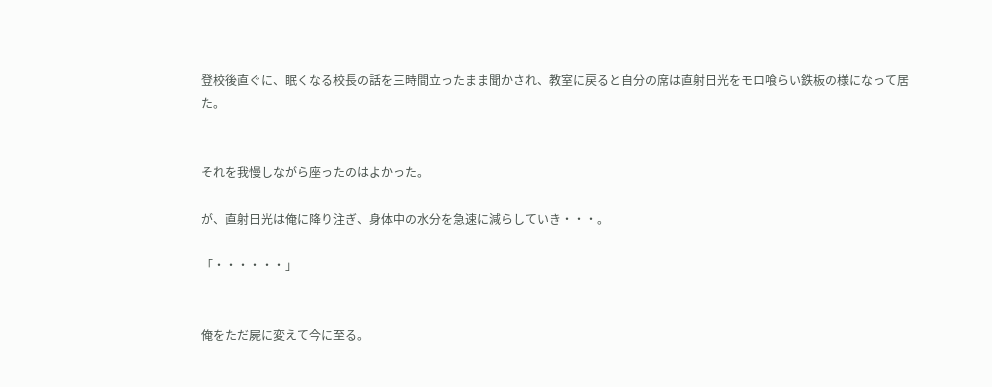登校後直ぐに、眠くなる校長の話を三時間立ったまま聞かされ、教室に戻ると自分の席は直射日光をモロ喰らい鉄板の様になって居た。


それを我慢しながら座ったのはよかった。

が、直射日光は俺に降り注ぎ、身体中の水分を急速に減らしていき・・・。

「・・・・・・」


俺をただ屍に変えて今に至る。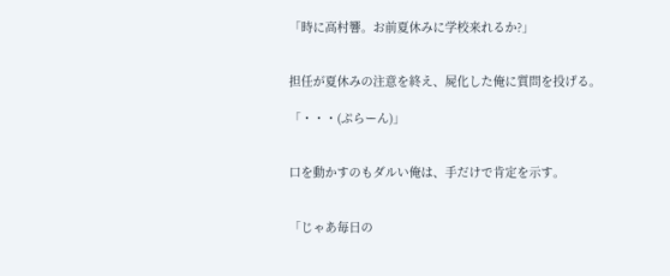「時に高村響。お前夏休みに学校来れるか?」


担任が夏休みの注意を終え、屍化した俺に質問を投げる。

「・・・(ぷらーん)」


口を動かすのもダルい俺は、手だけで肯定を示す。


「じゃあ毎日の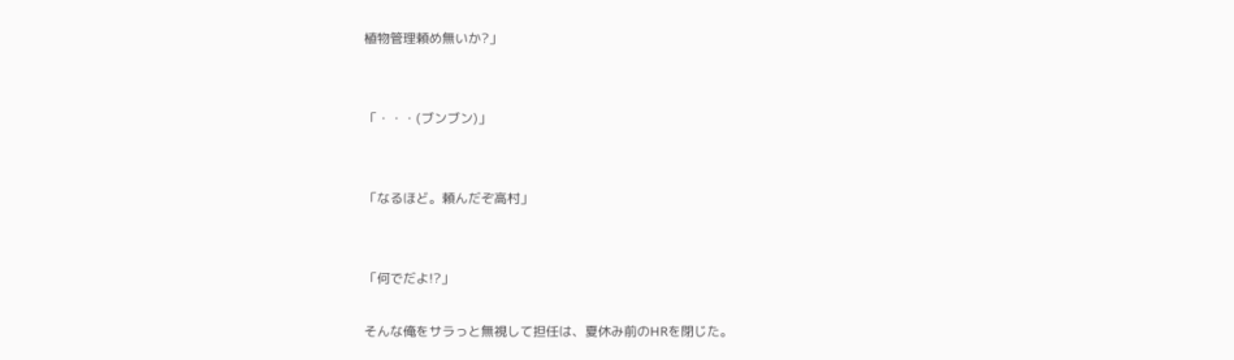植物管理頼め無いか?」


「・・・(ブンブン)」


「なるほど。頼んだぞ高村」


「何でだよ!?」

そんな俺をサラっと無視して担任は、夏休み前のHRを閉じた。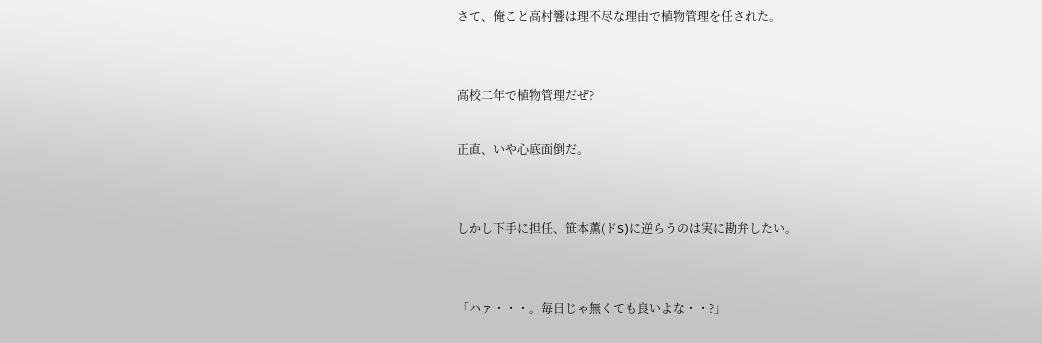さて、俺こと高村響は理不尽な理由で植物管理を任された。


高校二年で植物管理だぜ?

正直、いや心底面倒だ。


しかし下手に担任、笹本薫(ドS)に逆らうのは実に勘弁したい。


「ハァ・・・。毎日じゃ無くても良いよな・・?」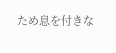ため息を付きな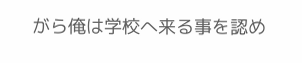がら俺は学校へ来る事を認め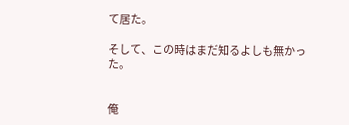て居た。

そして、この時はまだ知るよしも無かった。


俺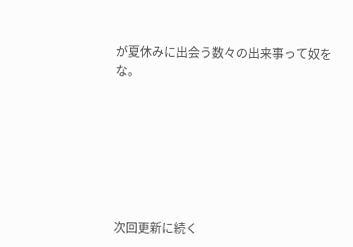が夏休みに出会う数々の出来事って奴をな。







次回更新に続く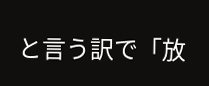と言う訳で「放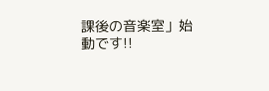課後の音楽室」始動です!!